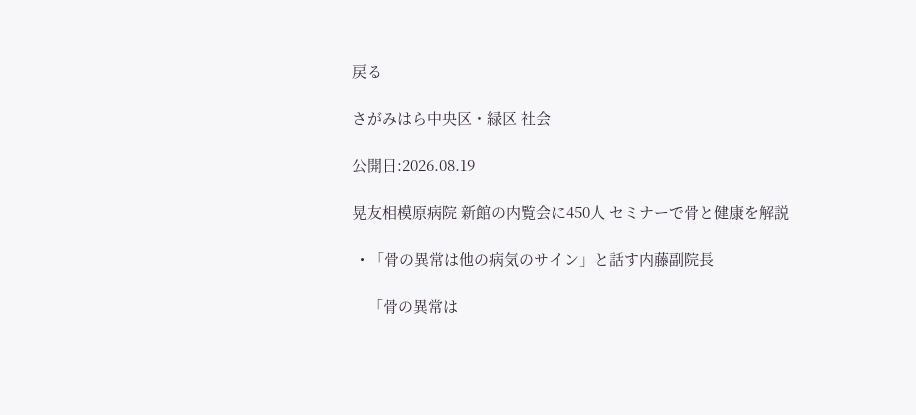戻る

さがみはら中央区・緑区 社会

公開日:2026.08.19

晃友相模原病院 新館の内覧会に450人 セミナーで骨と健康を解説

  • 「骨の異常は他の病気のサイン」と話す内藤副院長

    「骨の異常は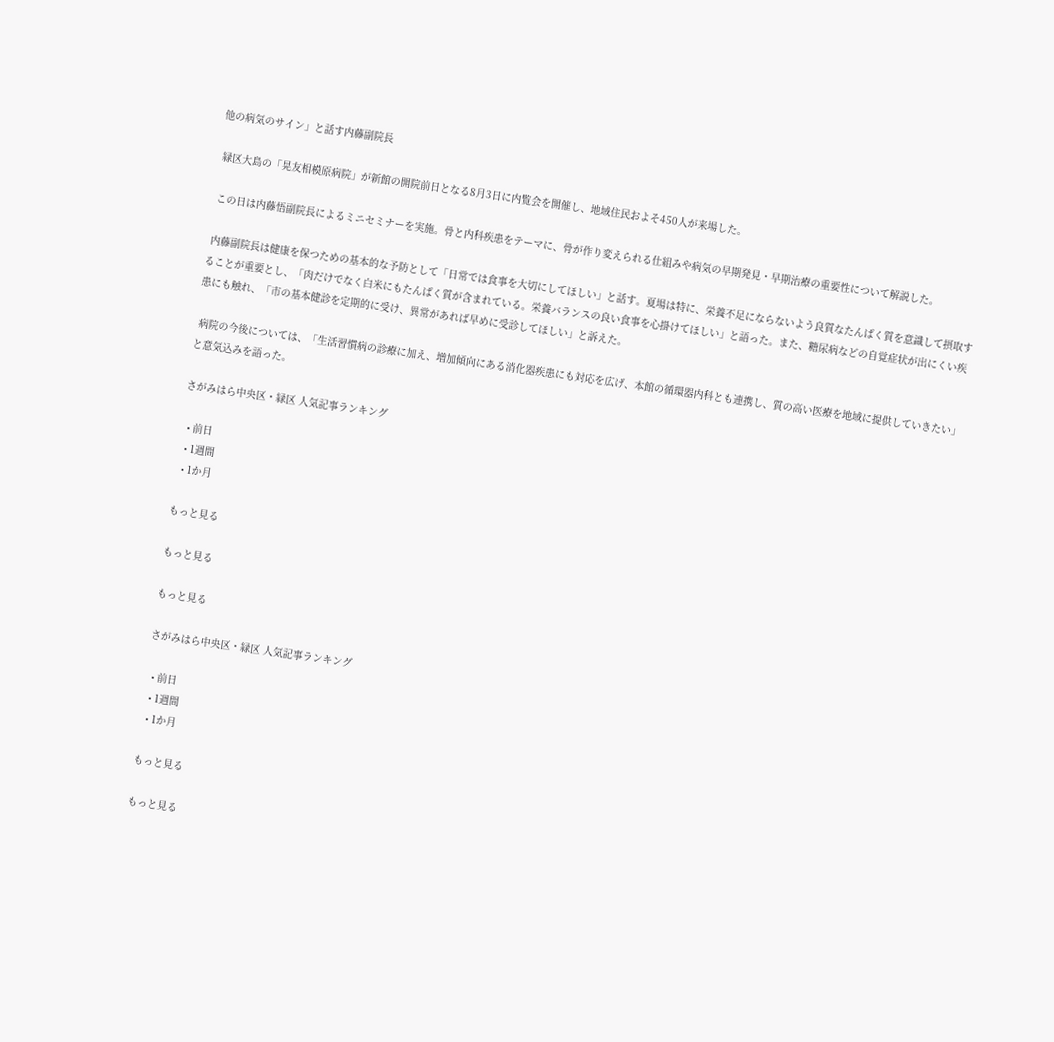他の病気のサイン」と話す内藤副院長

 緑区大島の「晃友相模原病院」が新館の開院前日となる8月3日に内覧会を開催し、地域住民およそ450人が来場した。

 この日は内藤悟副院長によるミニセミナーを実施。骨と内科疾患をテーマに、骨が作り変えられる仕組みや病気の早期発見・早期治療の重要性について解説した。

 内藤副院長は健康を保つための基本的な予防として「日常では食事を大切にしてほしい」と話す。夏場は特に、栄養不足にならないよう良質なたんぱく質を意識して摂取することが重要とし、「肉だけでなく白米にもたんぱく質が含まれている。栄養バランスの良い食事を心掛けてほしい」と語った。また、糖尿病などの自覚症状が出にくい疾患にも触れ、「市の基本健診を定期的に受け、異常があれば早めに受診してほしい」と訴えた。

 病院の今後については、「生活習慣病の診療に加え、増加傾向にある消化器疾患にも対応を広げ、本館の循環器内科とも連携し、質の高い医療を地域に提供していきたい」と意気込みを語った。

さがみはら中央区・緑区 人気記事ランキング

  • 前日
  • 1週間
  • 1か月

もっと見る

もっと見る

もっと見る

さがみはら中央区・緑区 人気記事ランキング

  • 前日
  • 1週間
  • 1か月

もっと見る

もっと見る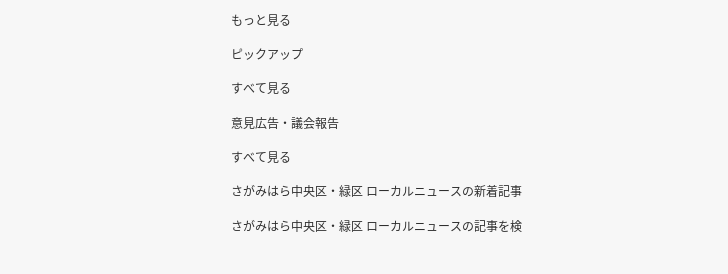もっと見る

ピックアップ

すべて見る

意見広告・議会報告

すべて見る

さがみはら中央区・緑区 ローカルニュースの新着記事

さがみはら中央区・緑区 ローカルニュースの記事を検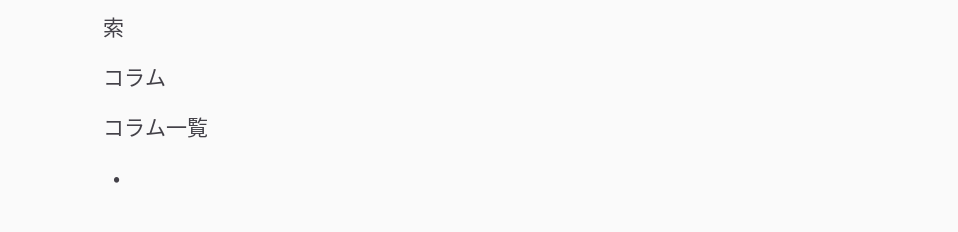索

コラム

コラム一覧

  •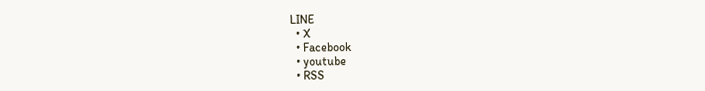LINE
  • X
  • Facebook
  • youtube
  • RSS